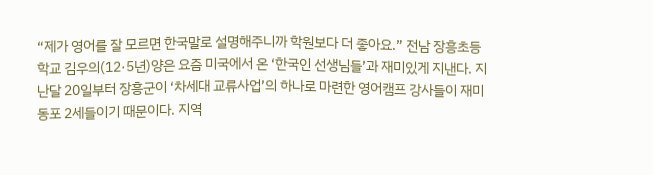“제가 영어를 잘 모르면 한국말로 설명해주니까 학원보다 더 좋아요.” 전남 장흥초등학교 김우의(12·5년)양은 요즘 미국에서 온 ‘한국인 선생님들’과 재미있게 지낸다. 지난달 20일부터 장흥군이 ‘차세대 교류사업’의 하나로 마련한 영어캠프 강사들이 재미동포 2세들이기 때문이다. 지역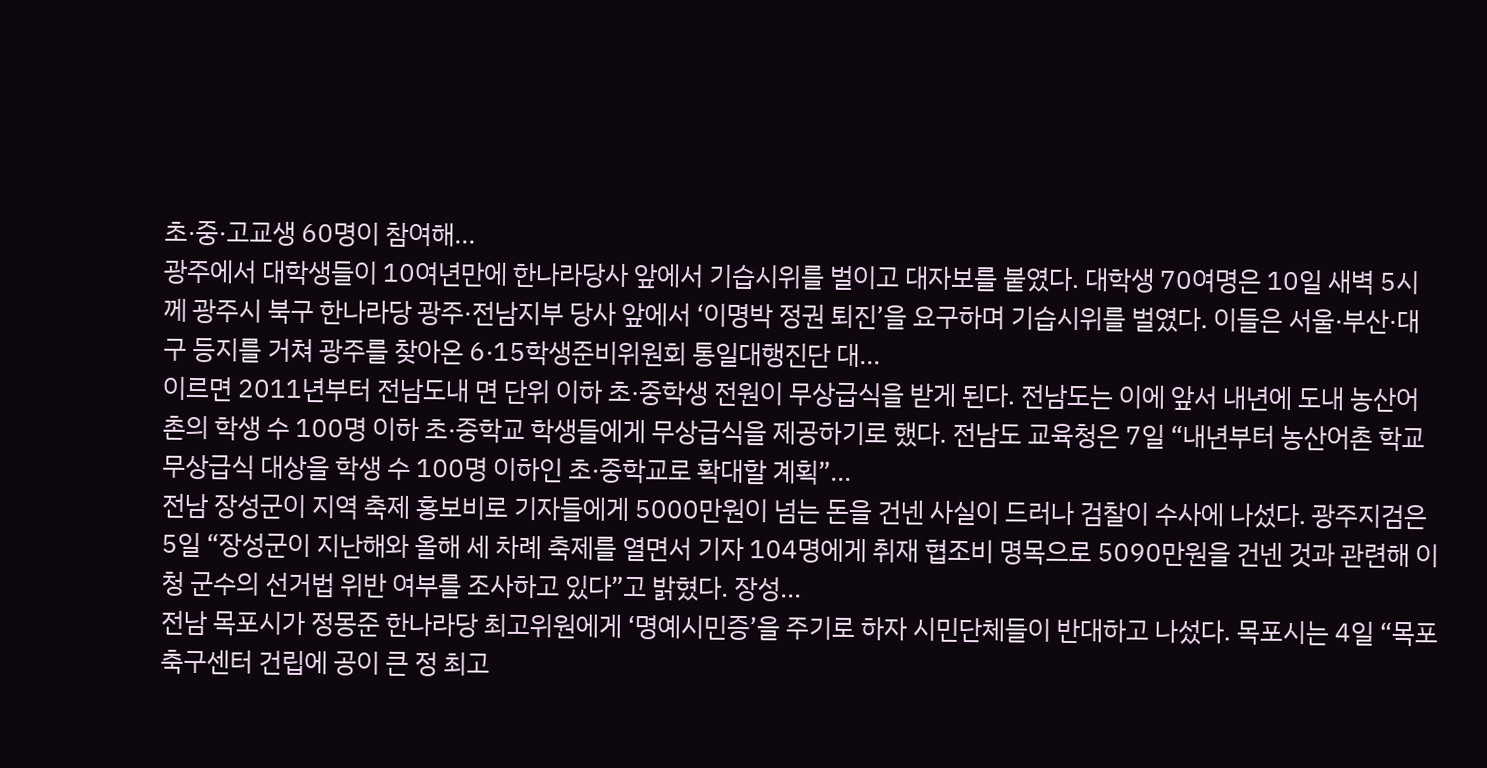초·중·고교생 60명이 참여해...
광주에서 대학생들이 10여년만에 한나라당사 앞에서 기습시위를 벌이고 대자보를 붙였다. 대학생 70여명은 10일 새벽 5시께 광주시 북구 한나라당 광주·전남지부 당사 앞에서 ‘이명박 정권 퇴진’을 요구하며 기습시위를 벌였다. 이들은 서울·부산·대구 등지를 거쳐 광주를 찾아온 6·15학생준비위원회 통일대행진단 대...
이르면 2011년부터 전남도내 면 단위 이하 초·중학생 전원이 무상급식을 받게 된다. 전남도는 이에 앞서 내년에 도내 농산어촌의 학생 수 100명 이하 초·중학교 학생들에게 무상급식을 제공하기로 했다. 전남도 교육청은 7일 “내년부터 농산어촌 학교 무상급식 대상을 학생 수 100명 이하인 초·중학교로 확대할 계획”...
전남 장성군이 지역 축제 홍보비로 기자들에게 5000만원이 넘는 돈을 건넨 사실이 드러나 검찰이 수사에 나섰다. 광주지검은 5일 “장성군이 지난해와 올해 세 차례 축제를 열면서 기자 104명에게 취재 협조비 명목으로 5090만원을 건넨 것과 관련해 이청 군수의 선거법 위반 여부를 조사하고 있다”고 밝혔다. 장성...
전남 목포시가 정몽준 한나라당 최고위원에게 ‘명예시민증’을 주기로 하자 시민단체들이 반대하고 나섰다. 목포시는 4일 “목포축구센터 건립에 공이 큰 정 최고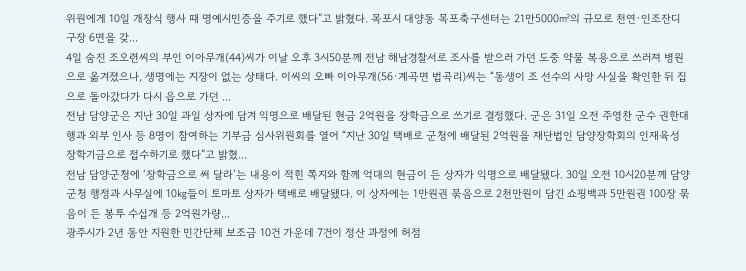위원에게 10일 개장식 행사 때 명예시민증을 주기로 했다”고 밝혔다. 목포시 대양동 목포축구센터는 21만5000㎡의 규모로 천연·인조잔디 구장 6면을 갖...
4일 숨진 조오련씨의 부인 이아무개(44)씨가 이날 오후 3시50분께 전남 해남경찰서로 조사를 받으러 가던 도중 약물 복용으로 쓰러져 병원으로 옮겨졌으나, 생명에는 지장이 없는 상태다. 이씨의 오빠 이아무개(56·계곡면 법곡리)씨는 “동생이 조 선수의 사망 사실을 확인한 뒤 집으로 돌아갔다가 다시 읍으로 가던 ...
전남 담양군은 지난 30일 과일 상자에 담겨 익명으로 배달된 현금 2억원을 장학금으로 쓰기로 결정했다. 군은 31일 오전 주영찬 군수 권한대행과 외부 인사 등 8명이 참여하는 기부금 심사위원회를 열어 “지난 30일 택배로 군청에 배달된 2억원을 재단법인 담양장학회의 인재육성 장학기금으로 접수하기로 했다”고 밝혔...
전남 담양군청에 ‘장학금으로 써 달라’는 내용이 적힌 쪽지와 함께 억대의 현금이 든 상자가 익명으로 배달됐다. 30일 오전 10시20분께 담양군청 행정과 사무실에 10㎏들이 토마토 상자가 택배로 배달됐다. 이 상자에는 1만원권 묶음으로 2천만원이 담긴 쇼핑백과 5만원권 100장 묶음이 든 봉투 수십개 등 2억원가량...
광주시가 2년 동안 지원한 민간단체 보조금 10건 가운데 7건이 정산 과정에 허점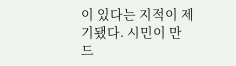이 있다는 지적이 제기됐다. 시민이 만드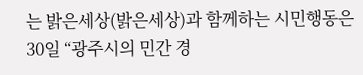는 밝은세상(밝은세상)과 함께하는 시민행동은 30일 “광주시의 민간 경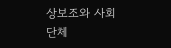상보조와 사회단체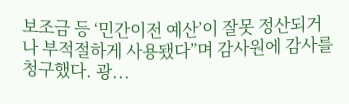보조금 등 ‘민간이전 예산’이 잘못 정산되거나 부적절하게 사용됐다”며 감사원에 감사를 청구했다. 광...